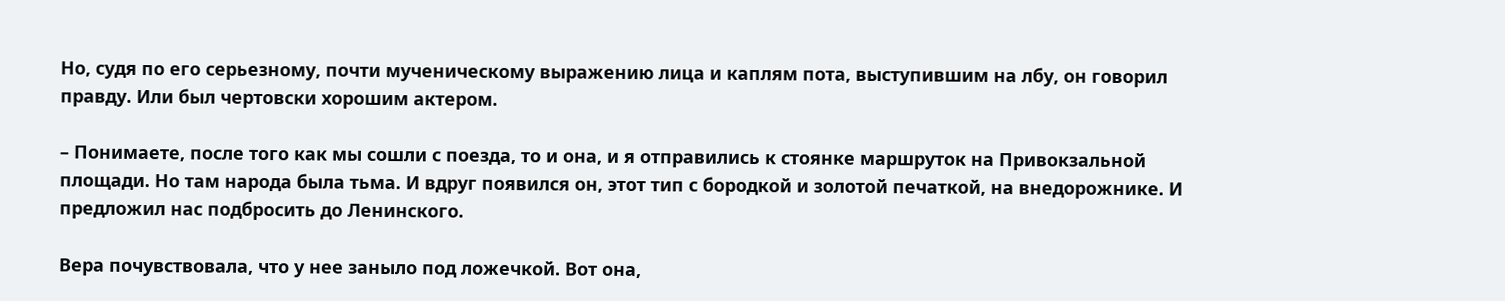Но, судя по его серьезному, почти мученическому выражению лица и каплям пота, выступившим на лбу, он говорил правду. Или был чертовски хорошим актером.

– Понимаете, после того как мы сошли с поезда, то и она, и я отправились к стоянке маршруток на Привокзальной площади. Но там народа была тьма. И вдруг появился он, этот тип с бородкой и золотой печаткой, на внедорожнике. И предложил нас подбросить до Ленинского.

Вера почувствовала, что у нее заныло под ложечкой. Вот она,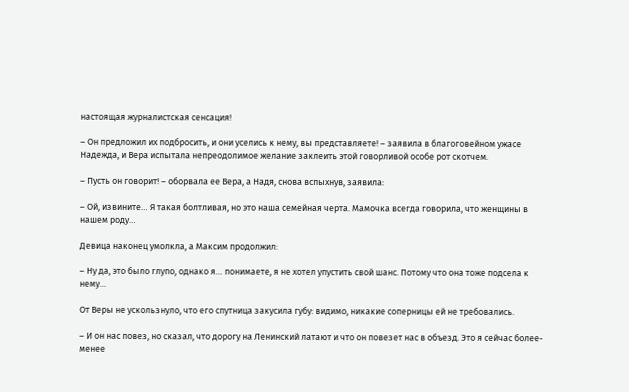настоящая журналистская сенсация!

– Он предложил их подбросить, и они уселись к нему, вы представляете! – заявила в благоговейном ужасе Надежда, и Вера испытала непреодолимое желание заклеить этой говорливой особе рот скотчем.

– Пусть он говорит! – оборвала ее Вера, а Надя, снова вспыхнув, заявила:

– Ой, извините… Я такая болтливая, но это наша семейная черта. Мамочка всегда говорила, что женщины в нашем роду…

Девица наконец умолкла, а Максим продолжил:

– Ну да, это было глупо, однако я… понимаете, я не хотел упустить свой шанс. Потому что она тоже подсела к нему…

От Веры не ускользнуло, что его спутница закусила губу: видимо, никакие соперницы ей не требовались.

– И он нас повез, но сказал, что дорогу на Ленинский латают и что он повезет нас в объезд. Это я сейчас более-менее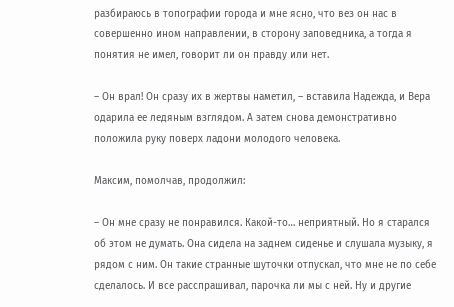разбираюсь в топографии города и мне ясно, что вез он нас в совершенно ином направлении, в сторону заповедника, а тогда я понятия не имел, говорит ли он правду или нет.

– Он врал! Он сразу их в жертвы наметил, – вставила Надежда, и Вера одарила ее ледяным взглядом. А затем снова демонстративно положила руку поверх ладони молодого человека.

Максим, помолчав, продолжил:

– Он мне сразу не понравился. Какой-то… неприятный. Но я старался об этом не думать. Она сидела на заднем сиденье и слушала музыку, я рядом с ним. Он такие странные шуточки отпускал, что мне не по себе сделалось. И все расспрашивал, парочка ли мы с ней. Ну и другие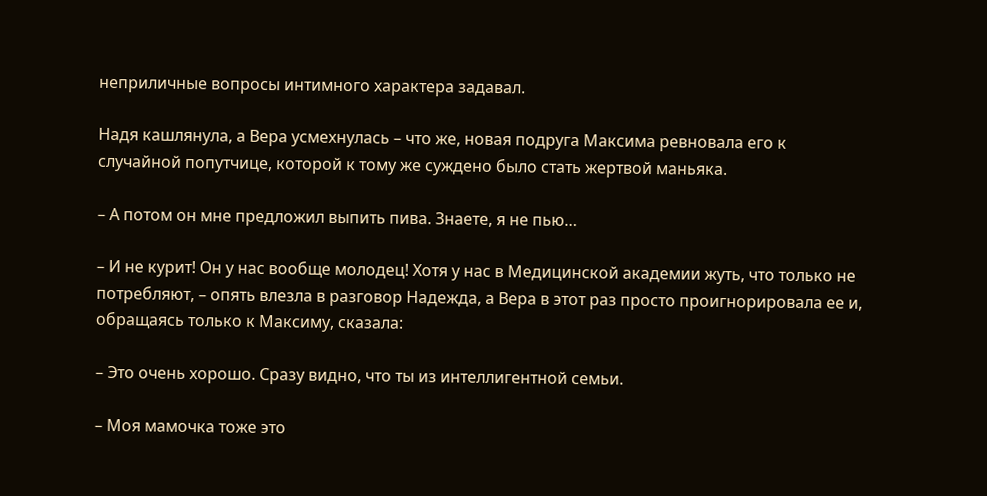неприличные вопросы интимного характера задавал.

Надя кашлянула, а Вера усмехнулась – что же, новая подруга Максима ревновала его к случайной попутчице, которой к тому же суждено было стать жертвой маньяка.

– А потом он мне предложил выпить пива. Знаете, я не пью…

– И не курит! Он у нас вообще молодец! Хотя у нас в Медицинской академии жуть, что только не потребляют, – опять влезла в разговор Надежда, а Вера в этот раз просто проигнорировала ее и, обращаясь только к Максиму, сказала:

– Это очень хорошо. Сразу видно, что ты из интеллигентной семьи.

– Моя мамочка тоже это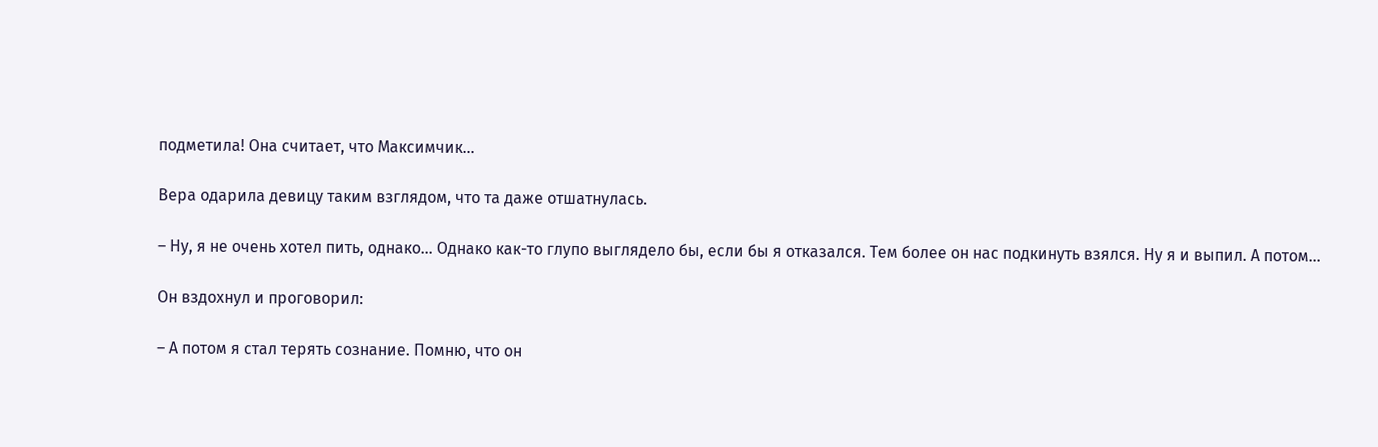подметила! Она считает, что Максимчик…

Вера одарила девицу таким взглядом, что та даже отшатнулась.

– Ну, я не очень хотел пить, однако… Однако как-то глупо выглядело бы, если бы я отказался. Тем более он нас подкинуть взялся. Ну я и выпил. А потом…

Он вздохнул и проговорил:

– А потом я стал терять сознание. Помню, что он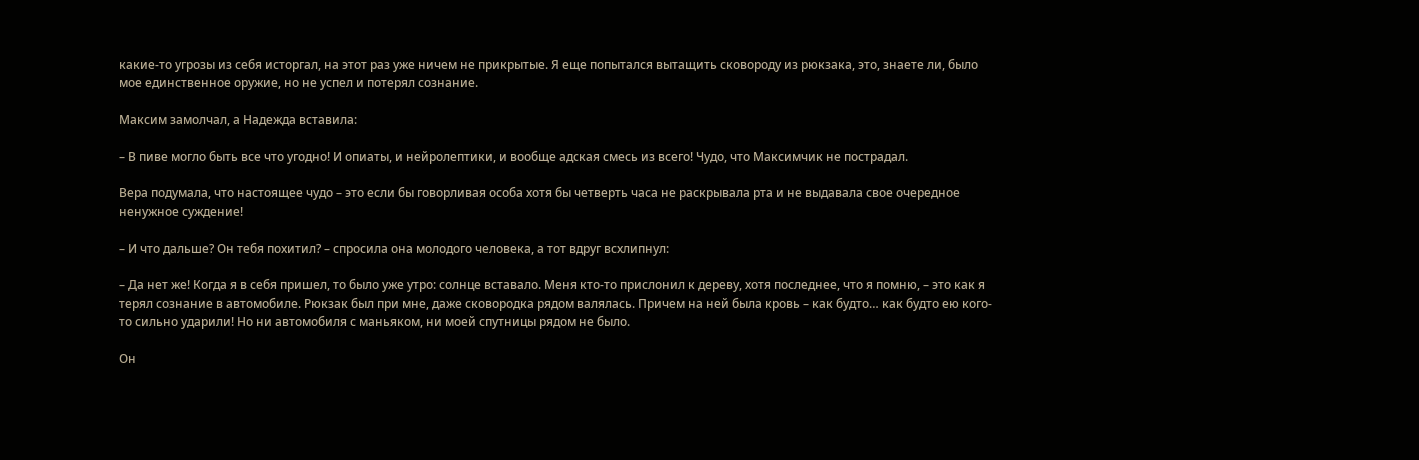какие-то угрозы из себя исторгал, на этот раз уже ничем не прикрытые. Я еще попытался вытащить сковороду из рюкзака, это, знаете ли, было мое единственное оружие, но не успел и потерял сознание.

Максим замолчал, а Надежда вставила:

– В пиве могло быть все что угодно! И опиаты, и нейролептики, и вообще адская смесь из всего! Чудо, что Максимчик не пострадал.

Вера подумала, что настоящее чудо – это если бы говорливая особа хотя бы четверть часа не раскрывала рта и не выдавала свое очередное ненужное суждение!

– И что дальше? Он тебя похитил? – спросила она молодого человека, а тот вдруг всхлипнул:

– Да нет же! Когда я в себя пришел, то было уже утро: солнце вставало. Меня кто-то прислонил к дереву, хотя последнее, что я помню, – это как я терял сознание в автомобиле. Рюкзак был при мне, даже сковородка рядом валялась. Причем на ней была кровь – как будто… как будто ею кого-то сильно ударили! Но ни автомобиля с маньяком, ни моей спутницы рядом не было.

Он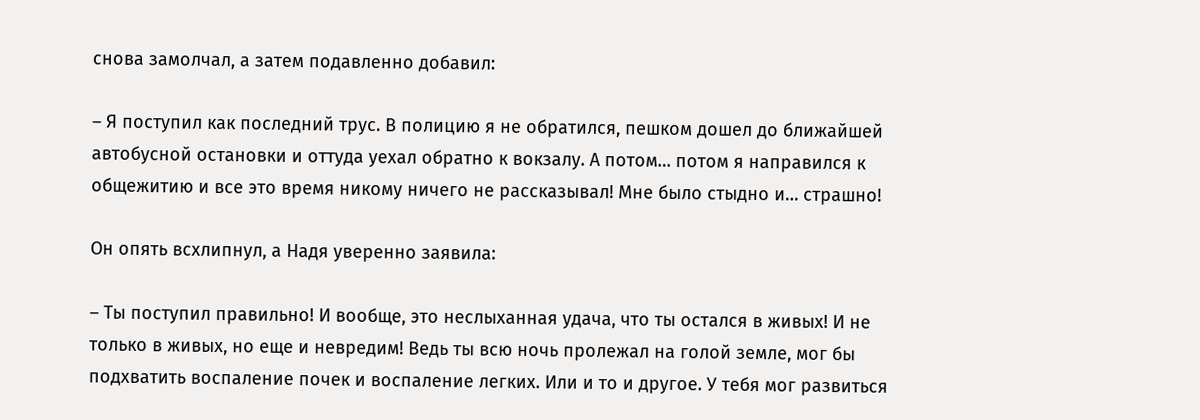снова замолчал, а затем подавленно добавил:

– Я поступил как последний трус. В полицию я не обратился, пешком дошел до ближайшей автобусной остановки и оттуда уехал обратно к вокзалу. А потом… потом я направился к общежитию и все это время никому ничего не рассказывал! Мне было стыдно и… страшно!

Он опять всхлипнул, а Надя уверенно заявила:

– Ты поступил правильно! И вообще, это неслыханная удача, что ты остался в живых! И не только в живых, но еще и невредим! Ведь ты всю ночь пролежал на голой земле, мог бы подхватить воспаление почек и воспаление легких. Или и то и другое. У тебя мог развиться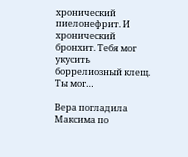хронический пиелонефрит. И хронический бронхит. Тебя мог укусить боррелиозный клещ. Ты мог…

Вера погладила Максима по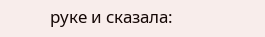руке и сказала: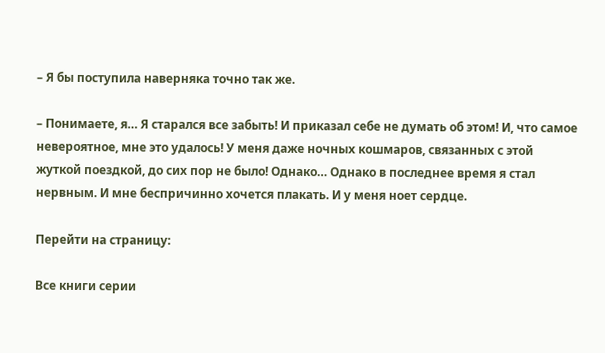– Я бы поступила наверняка точно так же.

– Понимаете, я… Я старался все забыть! И приказал себе не думать об этом! И, что самое невероятное, мне это удалось! У меня даже ночных кошмаров, связанных с этой жуткой поездкой, до сих пор не было! Однако… Однако в последнее время я стал нервным. И мне беспричинно хочется плакать. И у меня ноет сердце.

Перейти на страницу:

Все книги серии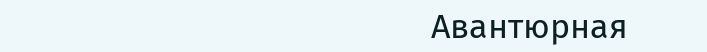Авантюрная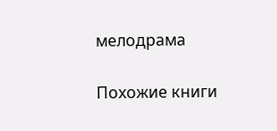мелодрама

Похожие книги